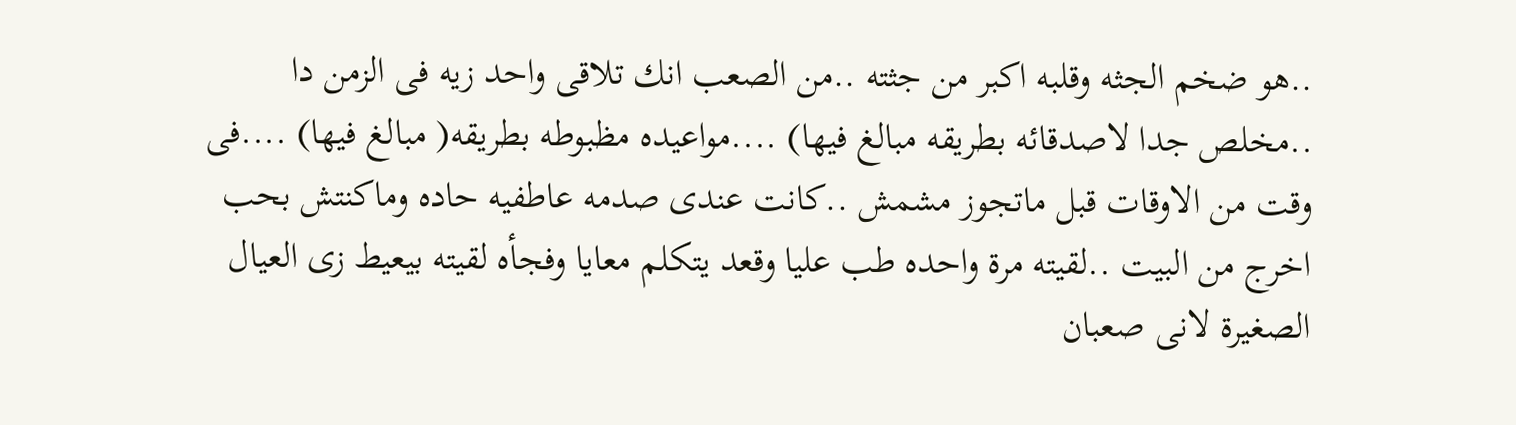..هو ضخم الجثه وقلبه اكبر من جثته ..من الصعب انك تلاقى واحد زيه فى الزمن دا ..مخلص جدا لاصدقائه بطريقه مبالغ فيها) ....مواعيده مظبوطه بطريقه( مبالغ فيها) ....فى وقت من الاوقات قبل ماتجوز مشمش ..كانت عندى صدمه عاطفيه حاده وماكنتش بحب اخرج من البيت ..لقيته مرة واحده طب عليا وقعد يتكلم معايا وفجأه لقيته بيعيط زى العيال الصغيرة لانى صعبان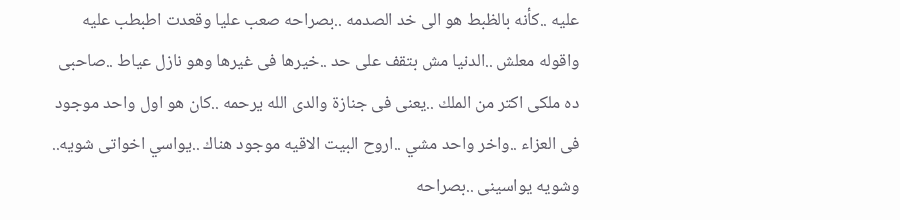عليه ..كأنه بالظبط هو الى خد الصدمه ..بصراحه صعب عليا وقعدت اطبطب عليه واقوله معلش ..الدنيا مش بتقف على حد ..خيرها فى غيرها وهو نازل عياط ..صاحبى ده ملكى اكتر من الملك ..يعنى فى جنازة والدى الله يرحمه ..كان هو اول واحد موجود فى العزاء ..واخر واحد مشي ..اروح البيت الاقيه موجود هناك ..يواسي اخواتى شويه.. وشويه يواسينى ..بصراحه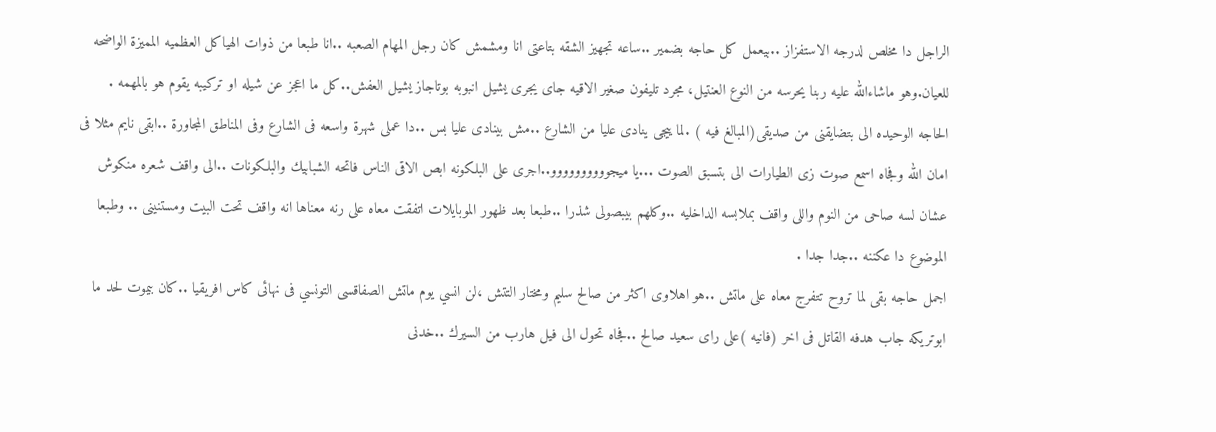الراجل دا مخلص لدرجه الاستفزاز ..بيعمل كل حاجه بضمير ..ساعه تجهيز الشقه بتاعتى انا ومشمش كان رجل المهام الصعبه ..انا طبعا من ذوات الهياكل العظميه المميزة الواضحه للعيان.وهو ماشاءالله عليه ربنا يحرسه من النوع العنتيل، مجرد تليفون صغير الاقيه جاى يجرى يشيل انبوبه بوتاجاز يشيل العفش..كل ما اعجز عن شيله او تركيبه يقوم هو بالمهمه .
الحاجه الوحيده الى بتضايقنى من صديقى(المبالغ فيه ) .لما ييجى ينادى عليا من الشارع ..مش بينادى عليا بس ..دا عملى شهرة واسعه فى الشارع وفى المناطق المجاورة ..ابقى نايم مثلا فى امان الله وفجاه اسمع صوت زى الطيارات الى بتسبق الصوت ...يا ميجوووووووووو..اجرى على البلكونه ابص الاقى الناس فاتحه الشبابيك والبلكونات ..الى واقف شعره منكوش عشان لسه صاحى من النوم واللى واقف بملابسه الداخليه ..وكلهم بيبصولى شذرا ..طبعا بعد ظهور الموبايلات اتفقت معاه على رنه معناها انه واقف تحت البيت ومستنينى .. وطبعا الموضوع دا عكننه ..جدا جدا .
اجمل حاجه بقى لما تروح تتفرج معاه على ماتش ..هو اهلاوى اكثر من صالح سليم ومختار التتش ،لن انسي يوم ماتش الصفاقسى التونسي فى نهائى كاس افريقيا ..كان بيموت لحد ما ابوتريكه جاب هدفه القاتل فى اخر (فانيه )على راى سعيد صالح ..فجاه تحول الى فيل هارب من السيرك ..خدنى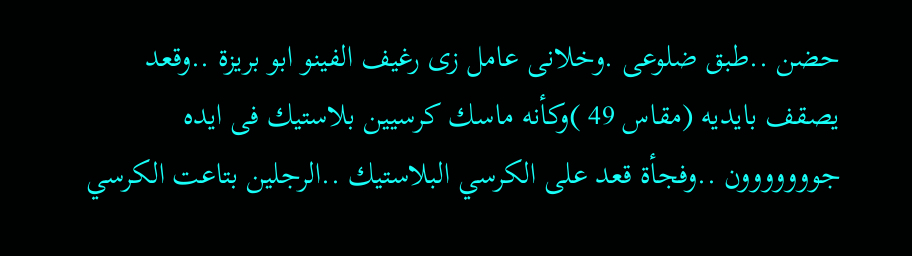حضن ..طبق ضلوعى .وخلانى عامل زى رغيف الفينو ابو بريزة ..وقعد يصقف بايديه (مقاس 49 )وكأنه ماسك كرسيين بلاستيك فى ايده جووووووون ..وفجأة قعد على الكرسي البلاستيك ..الرجلين بتاعت الكرسي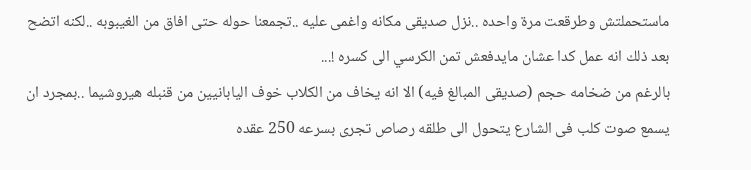ماستحملتش وطرقعت مرة واحده ..نزل صديقى مكانه واغمى عليه ..تجمعنا حوله حتى افاق من الغيبوبه ..لكنه اتضح بعد ذلك انه عمل كدا عشان مايدفعش تمن الكرسي الى كسره !...
بالرغم من ضخامه حجم (صديقى المبالغ فيه) الا انه يخاف من الكلاب خوف اليابانيين من قنبله هيروشيما ..بمجرد ان يسمع صوت كلب فى الشارع يتحول الى طلقه رصاص تجرى بسرعه 250 عقده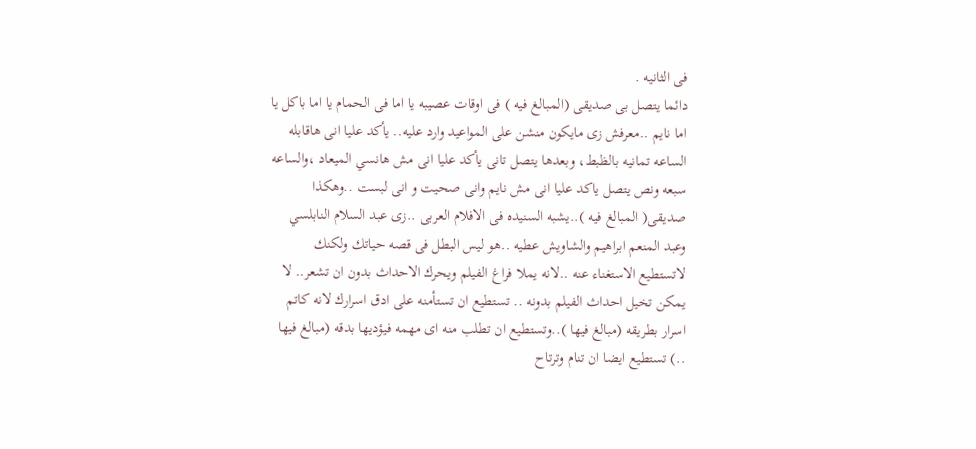فى الثانيه .
دائما يتصل بى صديقى (المبالغ فيه ) فى اوقات عصيبه يا اما فى الحمام يا اما باكل يا اما نايم ..معرفش زى مايكون منشن على المواعيد وارد عليه.. يأكد عليا انى هاقابله الساعه تمانيه بالظبط، وبعدها يتصل تانى يأكد عليا انى مش هانسي الميعاد ،والساعه سبعه ونص يتصل ياكد عليا انى مش نايم وانى صحيت و انى لبست ..وهكذا
صديقى( المبالغ فيه )..يشبه السنيده فى الافلام العربى ..زى عبد السلام النابلسي وعبد المنعم ابراهيم والشاويش عطيه ..هو ليس البطل فى قصه حياتك ولكنك لاتستطيع الاستغناء عنه ..لانه يملا فراغ الفيلم ويحرك الاحداث بدون ان تشعر.. لا يمكن تخيل احداث الفيلم بدونه .. تستطيع ان تستأمنه على ادق اسرارك لانه كاتم اسرار بطريقه (مبالغ فيها )..وتستطيع ان تطلب منه اى مهمه فيؤديها بدقه (مبالغ فيها ..) تستطيع ايضا ان تنام وترتاح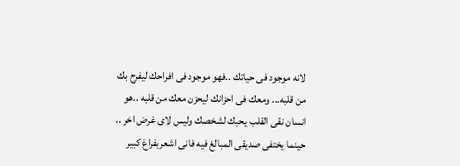لانه موجود فى حياتك ..فهو موجود فى افراحك ليفرح بك من قلبه... ومعك فى احزانك ليحزن معك من قلبه ..هو انسان نقى القلب يحبك لشخصك وليس لاى غرض اخر .. حينما يختفى صديقى المبالغ فيه فانى اشعربفراغ كبير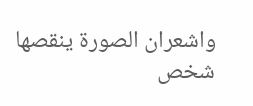واشعران الصورة ينقصها شخص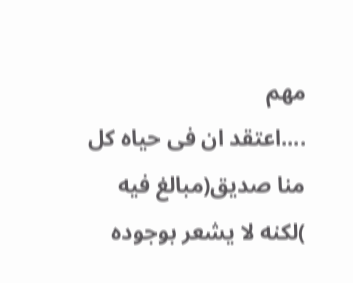مهم
....اعتقد ان فى حياه كل منا صديق(مبالغ فيه )لكنه لا يشعر بوجوده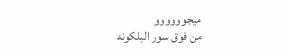ميجوووووو
من فوق سور البلكونه